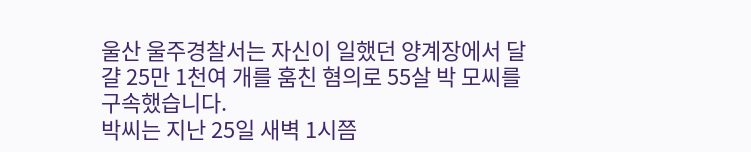울산 울주경찰서는 자신이 일했던 양계장에서 달걀 25만 1천여 개를 훔친 혐의로 55살 박 모씨를 구속했습니다.
박씨는 지난 25일 새벽 1시쯤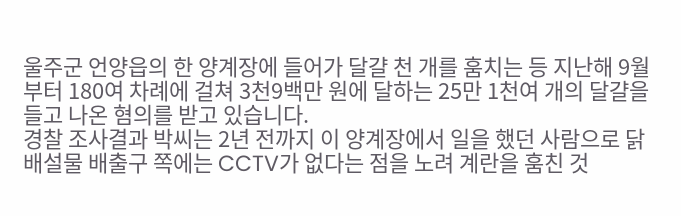울주군 언양읍의 한 양계장에 들어가 달걀 천 개를 훔치는 등 지난해 9월부터 180여 차례에 걸쳐 3천9백만 원에 달하는 25만 1천여 개의 달걀을 들고 나온 혐의를 받고 있습니다.
경찰 조사결과 박씨는 2년 전까지 이 양계장에서 일을 했던 사람으로 닭 배설물 배출구 쪽에는 CCTV가 없다는 점을 노려 계란을 훔친 것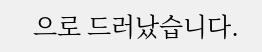으로 드러났습니다.